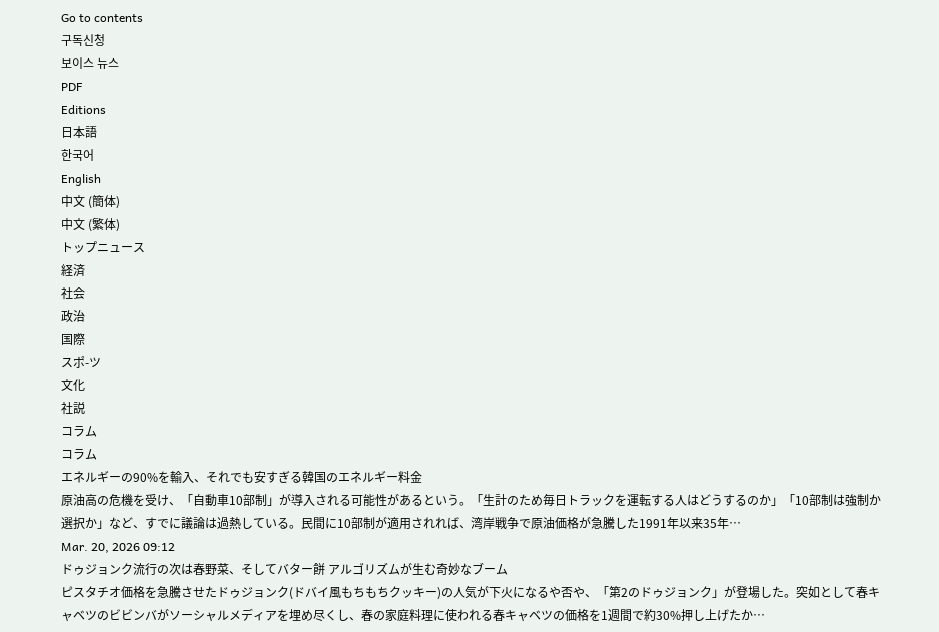Go to contents
구독신청
보이스 뉴스
PDF
Editions
日本語
한국어
English
中文 (簡体)
中文 (繁体)
トップニュース
経済
社会
政治
国際
スポ-ツ
文化
社説
コラム
コラム
エネルギーの90%を輸入、それでも安すぎる韓国のエネルギー料金
原油高の危機を受け、「自動車10部制」が導入される可能性があるという。「生計のため毎日トラックを運転する人はどうするのか」「10部制は強制か選択か」など、すでに議論は過熱している。民間に10部制が適用されれば、湾岸戦争で原油価格が急騰した1991年以来35年…
Mar. 20, 2026 09:12
ドゥジョンク流行の次は春野菜、そしてバター餅 アルゴリズムが生む奇妙なブーム
ピスタチオ価格を急騰させたドゥジョンク(ドバイ風もちもちクッキー)の人気が下火になるや否や、「第2のドゥジョンク」が登場した。突如として春キャベツのビビンバがソーシャルメディアを埋め尽くし、春の家庭料理に使われる春キャベツの価格を1週間で約30%押し上げたか…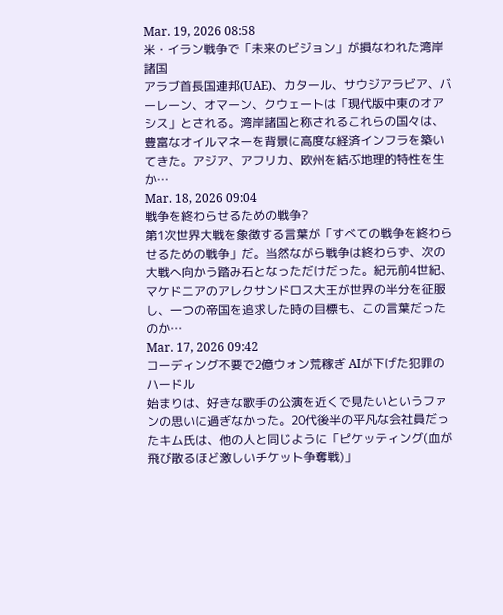Mar. 19, 2026 08:58
米・イラン戦争で「未来のビジョン」が損なわれた湾岸諸国
アラブ首長国連邦(UAE)、カタール、サウジアラビア、バーレーン、オマーン、クウェートは「現代版中東のオアシス」とされる。湾岸諸国と称されるこれらの国々は、豊富なオイルマネーを背景に高度な経済インフラを築いてきた。アジア、アフリカ、欧州を結ぶ地理的特性を生か…
Mar. 18, 2026 09:04
戦争を終わらせるための戦争?
第1次世界大戦を象徴する言葉が「すべての戦争を終わらせるための戦争」だ。当然ながら戦争は終わらず、次の大戦へ向かう踏み石となっただけだった。紀元前4世紀、マケドニアのアレクサンドロス大王が世界の半分を征服し、一つの帝国を追求した時の目標も、この言葉だったのか…
Mar. 17, 2026 09:42
コーディング不要で2億ウォン荒稼ぎ AIが下げた犯罪のハードル
始まりは、好きな歌手の公演を近くで見たいというファンの思いに過ぎなかった。20代後半の平凡な会社員だったキム氏は、他の人と同じように「ピケッティング(血が飛び散るほど激しいチケット争奪戦)」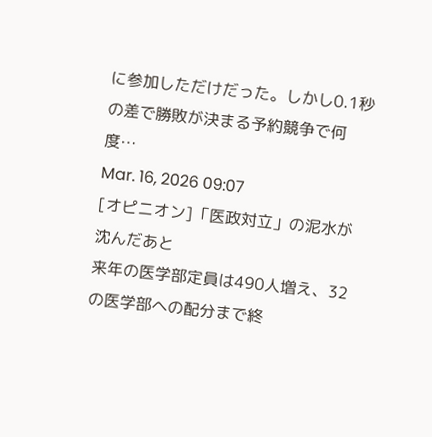に参加しただけだった。しかし0.1秒の差で勝敗が決まる予約競争で何度…
Mar. 16, 2026 09:07
[オピニオン]「医政対立」の泥水が沈んだあと
来年の医学部定員は490人増え、32の医学部への配分まで終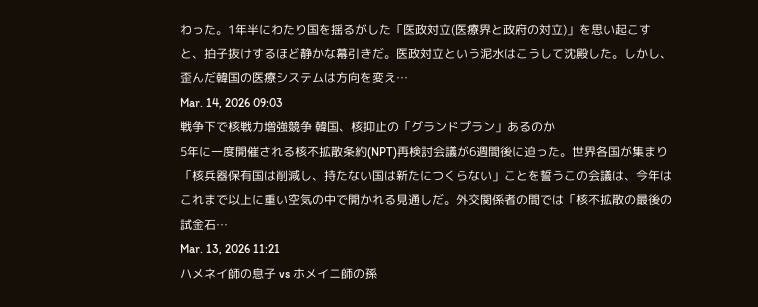わった。1年半にわたり国を揺るがした「医政対立(医療界と政府の対立)」を思い起こすと、拍子抜けするほど静かな幕引きだ。医政対立という泥水はこうして沈殿した。しかし、歪んだ韓国の医療システムは方向を変え…
Mar. 14, 2026 09:03
戦争下で核戦力増強競争 韓国、核抑止の「グランドプラン」あるのか
5年に一度開催される核不拡散条約(NPT)再検討会議が6週間後に迫った。世界各国が集まり「核兵器保有国は削減し、持たない国は新たにつくらない」ことを誓うこの会議は、今年はこれまで以上に重い空気の中で開かれる見通しだ。外交関係者の間では「核不拡散の最後の試金石…
Mar. 13, 2026 11:21
ハメネイ師の息子 vs ホメイニ師の孫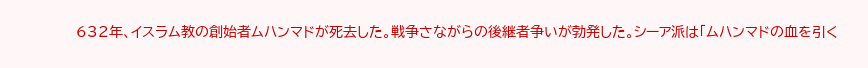632年、イスラム教の創始者ムハンマドが死去した。戦争さながらの後継者争いが勃発した。シーア派は「ムハンマドの血を引く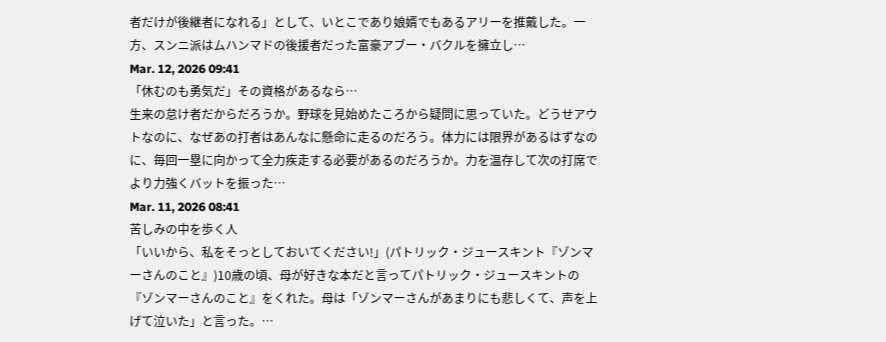者だけが後継者になれる」として、いとこであり娘婿でもあるアリーを推戴した。一方、スンニ派はムハンマドの後援者だった富豪アブー・バクルを擁立し…
Mar. 12, 2026 09:41
「休むのも勇気だ」その資格があるなら…
生来の怠け者だからだろうか。野球を見始めたころから疑問に思っていた。どうせアウトなのに、なぜあの打者はあんなに懸命に走るのだろう。体力には限界があるはずなのに、毎回一塁に向かって全力疾走する必要があるのだろうか。力を温存して次の打席でより力強くバットを振った…
Mar. 11, 2026 08:41
苦しみの中を歩く人
「いいから、私をそっとしておいてください!」(パトリック・ジュースキント『ゾンマーさんのこと』)10歳の頃、母が好きな本だと言ってパトリック・ジュースキントの『ゾンマーさんのこと』をくれた。母は「ゾンマーさんがあまりにも悲しくて、声を上げて泣いた」と言った。…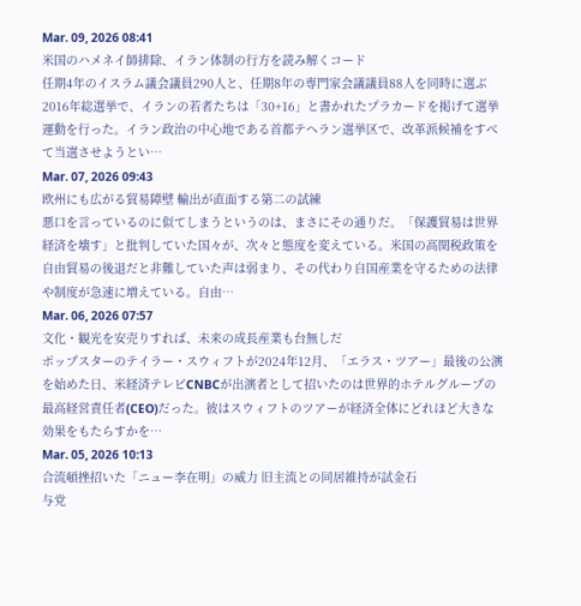Mar. 09, 2026 08:41
米国のハメネイ師排除、イラン体制の行方を読み解くコード
任期4年のイスラム議会議員290人と、任期8年の専門家会議議員88人を同時に選ぶ2016年総選挙で、イランの若者たちは「30+16」と書かれたプラカードを掲げて選挙運動を行った。イラン政治の中心地である首都テヘラン選挙区で、改革派候補をすべて当選させようとい…
Mar. 07, 2026 09:43
欧州にも広がる貿易障壁 輸出が直面する第二の試練
悪口を言っているのに似てしまうというのは、まさにその通りだ。「保護貿易は世界経済を壊す」と批判していた国々が、次々と態度を変えている。米国の高関税政策を自由貿易の後退だと非難していた声は弱まり、その代わり自国産業を守るための法律や制度が急速に増えている。自由…
Mar. 06, 2026 07:57
文化・観光を安売りすれば、未来の成長産業も台無しだ
ポップスターのテイラー・スウィフトが2024年12月、「エラス・ツアー」最後の公演を始めた日、米経済テレビCNBCが出演者として招いたのは世界的ホテルグループの最高経営責任者(CEO)だった。彼はスウィフトのツアーが経済全体にどれほど大きな効果をもたらすかを…
Mar. 05, 2026 10:13
合流頓挫招いた「ニュー李在明」の威力 旧主流との同居維持が試金石
与党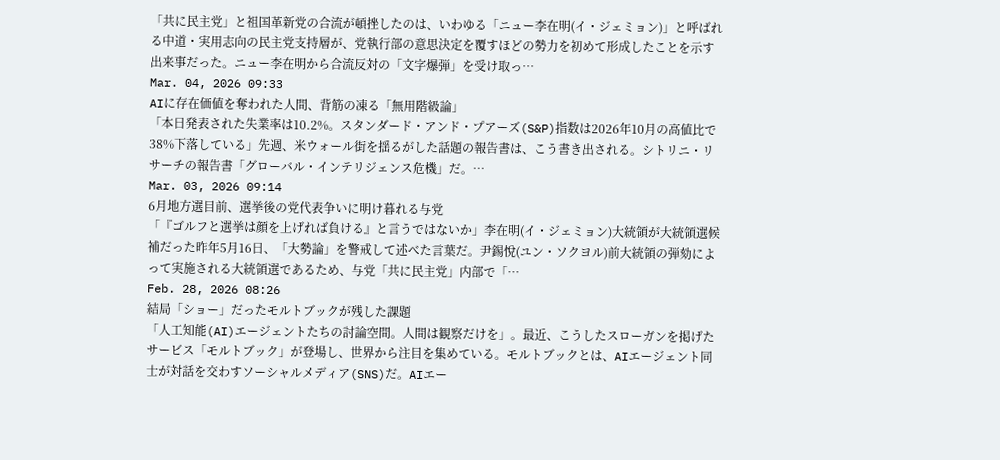「共に民主党」と祖国革新党の合流が頓挫したのは、いわゆる「ニュー李在明(イ・ジェミョン)」と呼ばれる中道・実用志向の民主党支持層が、党執行部の意思決定を覆すほどの勢力を初めて形成したことを示す出来事だった。ニュー李在明から合流反対の「文字爆弾」を受け取っ…
Mar. 04, 2026 09:33
AIに存在価値を奪われた人間、背筋の凍る「無用階級論」
「本日発表された失業率は10.2%。スタンダード・アンド・プアーズ(S&P)指数は2026年10月の高値比で38%下落している」先週、米ウォール街を揺るがした話題の報告書は、こう書き出される。シトリニ・リサーチの報告書「グローバル・インテリジェンス危機」だ。…
Mar. 03, 2026 09:14
6月地方選目前、選挙後の党代表争いに明け暮れる与党
「『ゴルフと選挙は顔を上げれば負ける』と言うではないか」李在明(イ・ジェミョン)大統領が大統領選候補だった昨年5月16日、「大勢論」を警戒して述べた言葉だ。尹錫悅(ユン・ソクヨル)前大統領の弾劾によって実施される大統領選であるため、与党「共に民主党」内部で「…
Feb. 28, 2026 08:26
結局「ショー」だったモルトブックが残した課題
「人工知能(AI)エージェントたちの討論空間。人間は観察だけを」。最近、こうしたスローガンを掲げたサービス「モルトブック」が登場し、世界から注目を集めている。モルトブックとは、AIエージェント同士が対話を交わすソーシャルメディア(SNS)だ。AIエー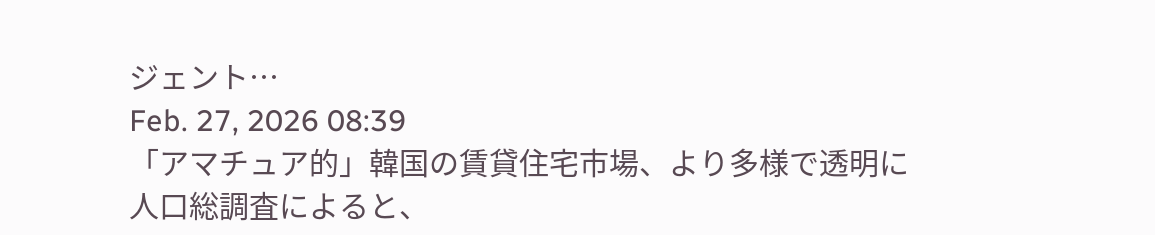ジェント…
Feb. 27, 2026 08:39
「アマチュア的」韓国の賃貸住宅市場、より多様で透明に
人口総調査によると、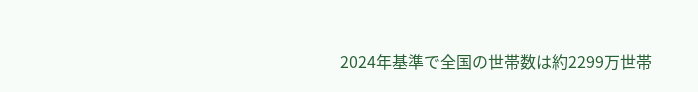2024年基準で全国の世帯数は約2299万世帯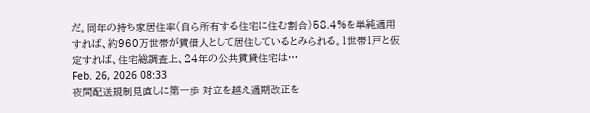だ。同年の持ち家居住率(自ら所有する住宅に住む割合)58.4%を単純適用すれば、約960万世帯が賃借人として居住しているとみられる。1世帯1戸と仮定すれば、住宅総調査上、24年の公共賃貸住宅は…
Feb. 26, 2026 08:33
夜間配送規制見直しに第一歩 対立を越え適期改正を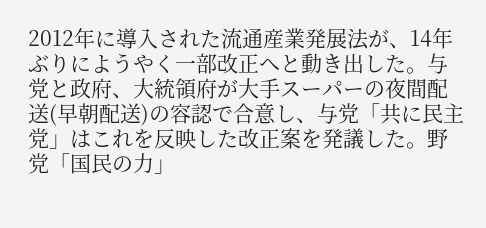2012年に導入された流通産業発展法が、14年ぶりにようやく一部改正へと動き出した。与党と政府、大統領府が大手スーパーの夜間配送(早朝配送)の容認で合意し、与党「共に民主党」はこれを反映した改正案を発議した。野党「国民の力」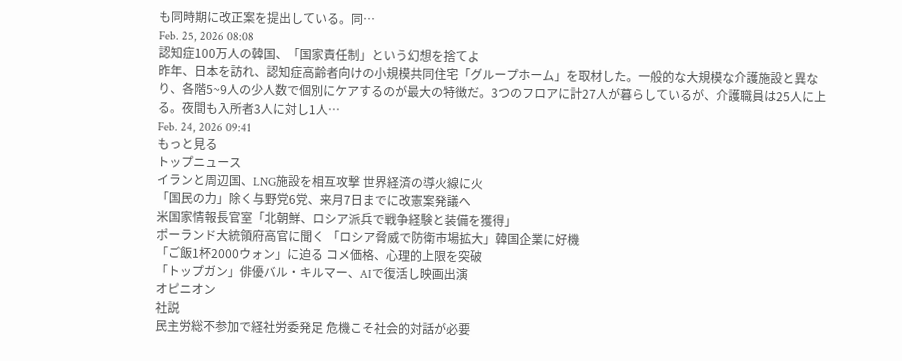も同時期に改正案を提出している。同…
Feb. 25, 2026 08:08
認知症100万人の韓国、「国家責任制」という幻想を捨てよ
昨年、日本を訪れ、認知症高齢者向けの小規模共同住宅「グループホーム」を取材した。一般的な大規模な介護施設と異なり、各階5~9人の少人数で個別にケアするのが最大の特徴だ。3つのフロアに計27人が暮らしているが、介護職員は25人に上る。夜間も入所者3人に対し1人…
Feb. 24, 2026 09:41
もっと見る
トップニュース
イランと周辺国、LNG施設を相互攻撃 世界経済の導火線に火
「国民の力」除く与野党6党、来月7日までに改憲案発議へ
米国家情報長官室「北朝鮮、ロシア派兵で戦争経験と装備を獲得」
ポーランド大統領府高官に聞く 「ロシア脅威で防衛市場拡大」韓国企業に好機
「ご飯1杯2000ウォン」に迫る コメ価格、心理的上限を突破
「トップガン」俳優バル・キルマー、AIで復活し映画出演
オピニオン
社説
民主労総不参加で経社労委発足 危機こそ社会的対話が必要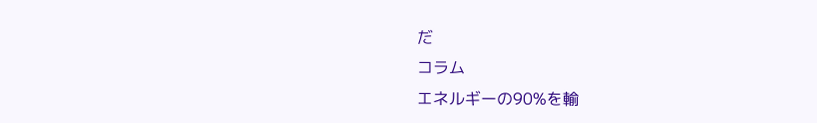だ
コラム
エネルギーの90%を輸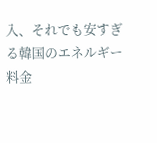入、それでも安すぎる韓国のエネルギー料金